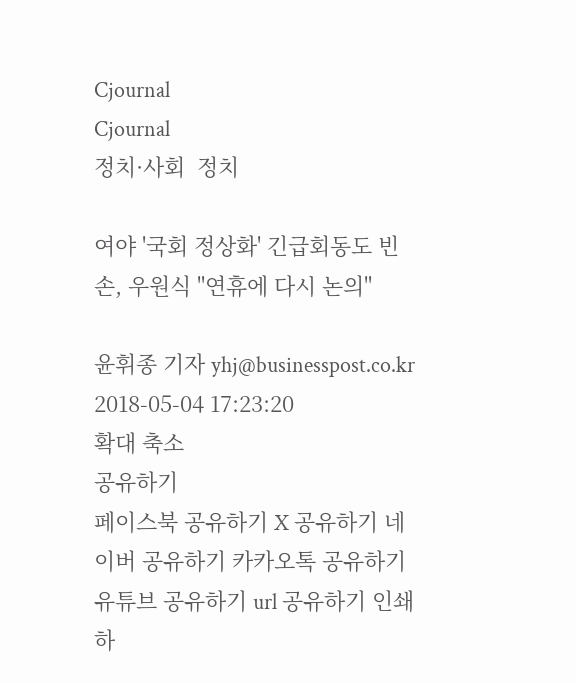Cjournal
Cjournal
정치·사회  정치

여야 '국회 정상화' 긴급회동도 빈손, 우원식 "연휴에 다시 논의"

윤휘종 기자 yhj@businesspost.co.kr 2018-05-04 17:23:20
확대 축소
공유하기
페이스북 공유하기 X 공유하기 네이버 공유하기 카카오톡 공유하기 유튜브 공유하기 url 공유하기 인쇄하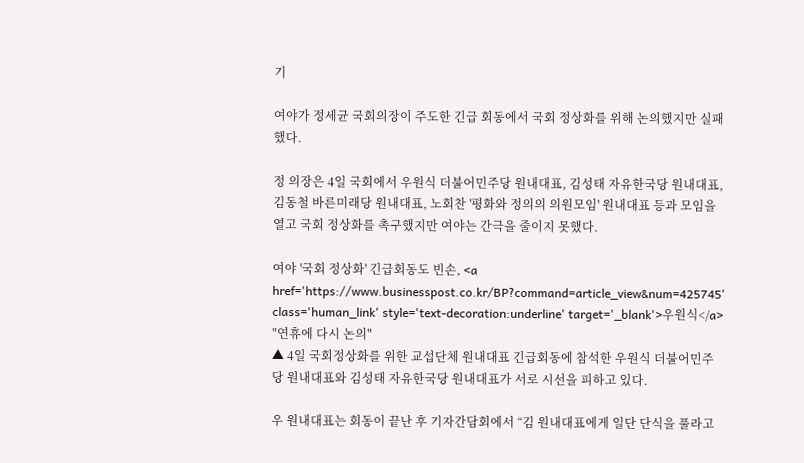기

여야가 정세균 국회의장이 주도한 긴급 회동에서 국회 정상화를 위해 논의했지만 실패했다.

정 의장은 4일 국회에서 우원식 더불어민주당 원내대표, 김성태 자유한국당 원내대표, 김동철 바른미래당 원내대표, 노회찬 '평화와 정의의 의원모임' 원내대표 등과 모임을 열고 국회 정상화를 촉구했지만 여야는 간극을 줄이지 못했다.

여야 '국회 정상화' 긴급회동도 빈손, <a href='https://www.businesspost.co.kr/BP?command=article_view&num=425745' class='human_link' style='text-decoration:underline' target='_blank'>우원식</a> "연휴에 다시 논의"
▲ 4일 국회정상화를 위한 교섭단체 원내대표 긴급회동에 참석한 우원식 더불어민주당 원내대표와 김성태 자유한국당 원내대표가 서로 시선을 피하고 있다.

우 원내대표는 회동이 끝난 후 기자간담회에서 “김 원내대표에게 일단 단식을 풀라고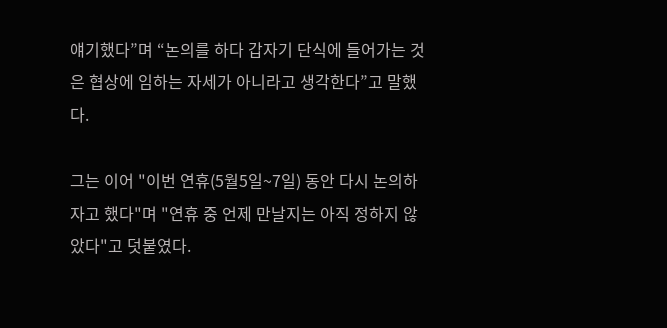얘기했다”며 “논의를 하다 갑자기 단식에 들어가는 것은 협상에 임하는 자세가 아니라고 생각한다”고 말했다.

그는 이어 "이번 연휴(5월5일~7일) 동안 다시 논의하자고 했다"며 "연휴 중 언제 만날지는 아직 정하지 않았다"고 덧붙였다.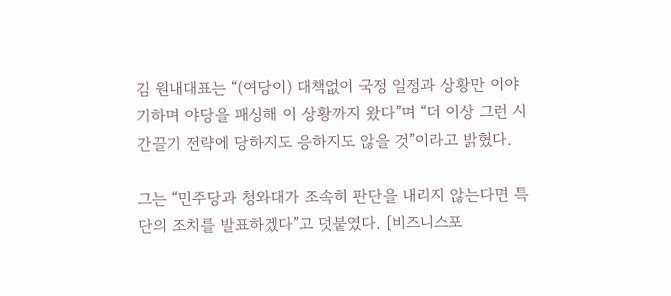김 원내대표는 “(여당이) 대책없이 국정 일정과 상황만 이야기하며 야당을 패싱해 이 상황까지 왔다”며 “더 이상 그런 시간끌기 전략에 당하지도 응하지도 않을 것”이라고 밝혔다.

그는 “민주당과 청와대가 조속히 판단을 내리지 않는다면 특단의 조치를 발표하겠다”고 덧붙였다. [비즈니스포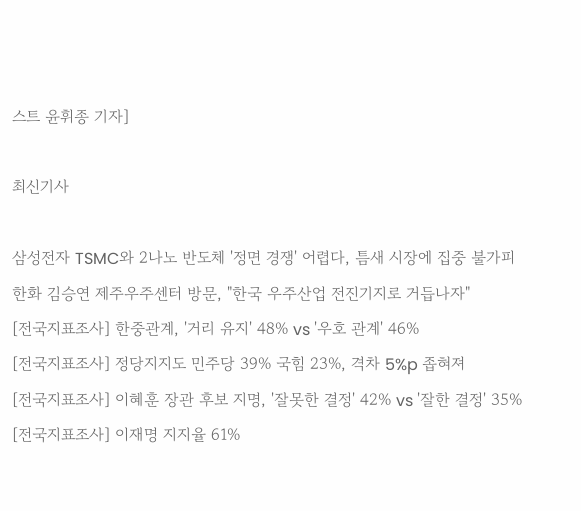스트 윤휘종 기자]

최신기사

삼성전자 TSMC와 2나노 반도체 '정면 경쟁' 어렵다, 틈새 시장에 집중 불가피
한화 김승연 제주우주센터 방문, "한국 우주산업 전진기지로 거듭나자"
[전국지표조사] 한중관계, '거리 유지' 48% vs '우호 관계' 46%
[전국지표조사] 정당지지도 민주당 39% 국힘 23%, 격차 5%p 좁혀져
[전국지표조사] 이혜훈 장관 후보 지명, '잘못한 결정' 42% vs '잘한 결정' 35%
[전국지표조사] 이재명 지지율 61%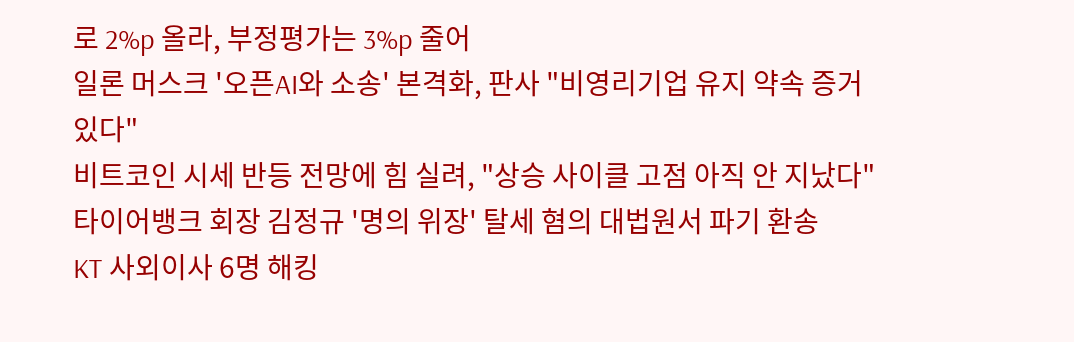로 2%p 올라, 부정평가는 3%p 줄어
일론 머스크 '오픈AI와 소송' 본격화, 판사 "비영리기업 유지 약속 증거 있다"
비트코인 시세 반등 전망에 힘 실려, "상승 사이클 고점 아직 안 지났다"
타이어뱅크 회장 김정규 '명의 위장' 탈세 혐의 대법원서 파기 환송
KT 사외이사 6명 해킹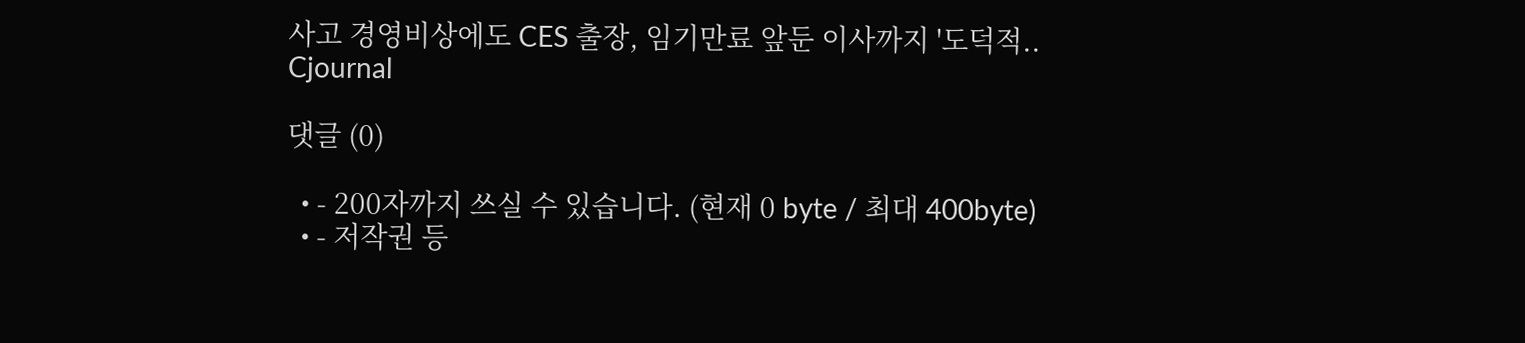사고 경영비상에도 CES 출장, 임기만료 앞둔 이사까지 '도덕적..
Cjournal

댓글 (0)

  • - 200자까지 쓰실 수 있습니다. (현재 0 byte / 최대 400byte)
  • - 저작권 등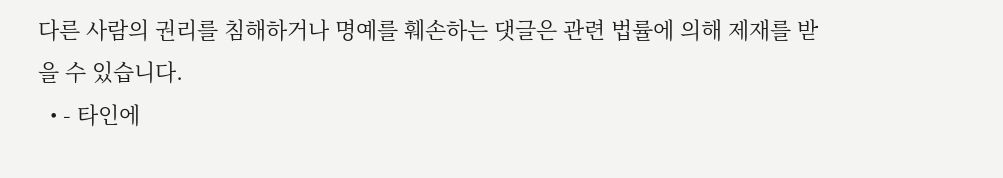다른 사람의 권리를 침해하거나 명예를 훼손하는 댓글은 관련 법률에 의해 제재를 받을 수 있습니다.
  • - 타인에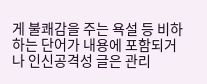게 불쾌감을 주는 욕설 등 비하하는 단어가 내용에 포함되거나 인신공격성 글은 관리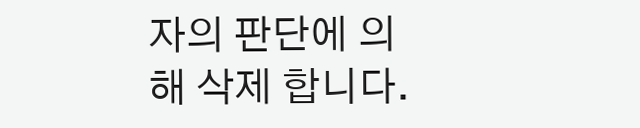자의 판단에 의해 삭제 합니다.